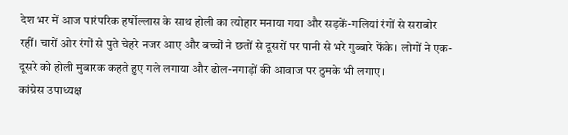देश भर में आज पारंपरिक हर्षोल्लास के साथ होली का त्योहार मनाया गया और सड़कें-गलियां रंगों से सराबोर रहीं। चारों ओर रंगों से पुते चेहरे नजर आए और बच्चों ने छतों से दूसरों पर पानी से भरे गुब्बारे फेंके। लोगों ने एक-दूसरे को होली मुबारक कहते हुए गले लगाया और ढोल-नगाड़ों की आवाज पर ठुमके भी लगाए।
कांग्रेस उपाध्यक्ष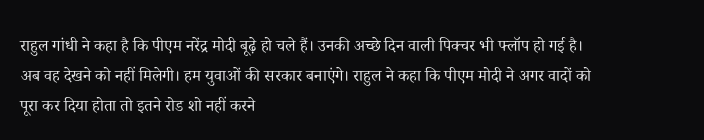राहुल गांधी ने कहा है कि पीएम नरेंद्र मोदी बूढ़े हो चले हैं। उनकी अच्छे दिन वाली पिक्चर भी फ्लॉप हो गई है। अब वह देखने को नहीं मिलेगी। हम युवाओं की सरकार बनाएंगे। राहुल ने कहा कि पीएम मोदी ने अगर वादों को पूरा कर दिया होता तो इतने रोड शो नहीं करने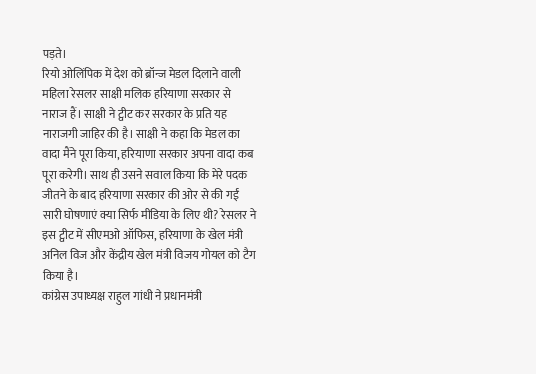पड़ते।
रियो ओलिंपिक में देश को ब्रॉन्ज मेडल दिलाने वाली महिला रेसलर साक्षी मलिक हरियाणा सरकार से नाराज हैं। साक्षी ने ट्वीट कर सरकार के प्रति यह नाराजगी जाहिर की है। साक्षी ने कहा कि मेडल का वादा मैंने पूरा किया, हरियाणा सरकार अपना वादा कब पूरा करेगी। साथ ही उसने सवाल किया कि मेरे पदक जीतने के बाद हरियाणा सरकार की ओर से की गईं सारी घोषणाएं क्या सिर्फ मीडिया के लिए थी? रेसलर ने इस ट्वीट में सीएमओ ऑफिस, हरियाणा के खेल मंत्री अनिल विज और केंद्रीय खेल मंत्री विजय गोयल को टैग किया है।
कांग्रेस उपाध्यक्ष राहुल गांधी ने प्रधानमंत्री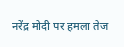नरेंद्र मोदी पर हमला तेज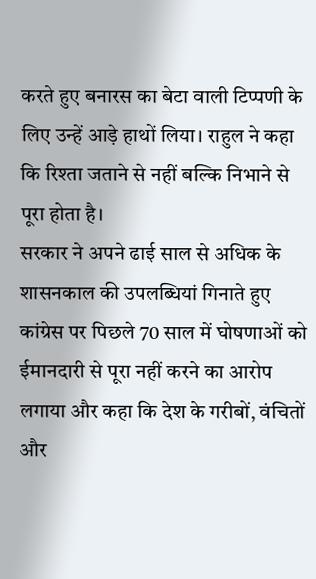करते हुए बनारस का बेटा वाली टिप्पणी के लिए उन्हें आड़े हाथों लिया। राहुल ने कहा कि रिश्ता जताने से नहीं बल्कि निभाने से पूरा होता है।
सरकार ने अपने ढाई साल से अधिक के शासनकाल की उपलब्धियां गिनाते हुए कांग्रेस पर पिछले 70 साल में घोषणाओं को ईमानदारी से पूरा नहीं करने का आरोप लगाया और कहा कि देश के गरीबों, वंचितों और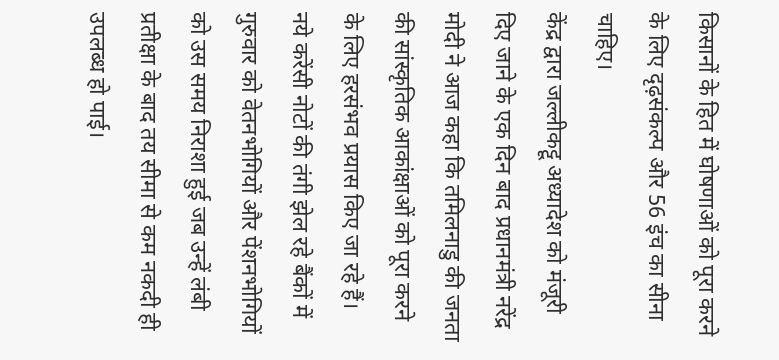किसानों के हित में घोषणाओं को पूरा करने के लिए दृढ़संकल्प और 56 इंच का सीना चाहिए।
केंद्र द्वारा जल्लीकट्टू अध्यादेश को मंजूरी दिए जाने के एक दिन बाद प्रधानमंत्री नरेंद्र मोदी ने आज कहा कि तमिलनाडु की जनता की सांस्कृतिक आकांक्षाओं को पूरा करने के लिए हरसंभव प्रयास किए जा रहे हैं।
नये करेंसी नोटों की तंगी झेल रहे बैंकों में गुरुवार को वेतनभोगियों और पेंशनभोगियों को उस समय निराशा हुई जब उन्हें लंबी प्रतीक्षा के बाद तय सीमा से कम नकदी ही उपलब्ध हो पाई।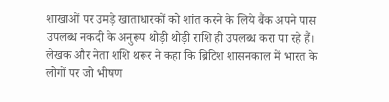शाखाओं पर उमड़े खाताधारकों को शांत करने के लिये बैंक अपने पास उपलब्ध नकदी के अनुरूप थोड़ी थोड़ी राशि ही उपलब्ध करा पा रहे हैं।
लेखक और नेता शशि थरूर ने कहा कि ब्रिटिश शासनकाल में भारत के लोगों पर जो भीषण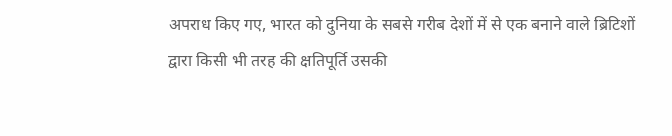अपराध किए गए, भारत को दुनिया के सबसे गरीब देशों में से एक बनाने वाले ब्रिटिशों द्वारा किसी भी तरह की क्षतिपूर्ति उसकी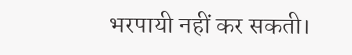भरपायी नहीं कर सकती।